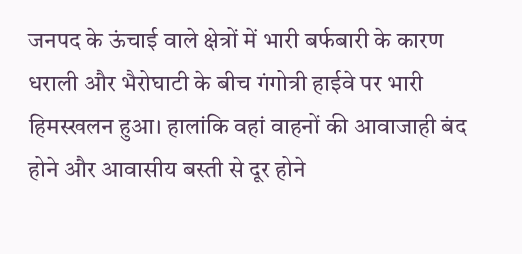जनपद के ऊंचाई वाले क्षेत्रों में भारी बर्फबारी के कारण धराली और भैरोघाटी के बीच गंगोत्री हाईवे पर भारी हिमस्खलन हुआ। हालांकि वहां वाहनों की आवाजाही बंद होने और आवासीय बस्ती से दूर होने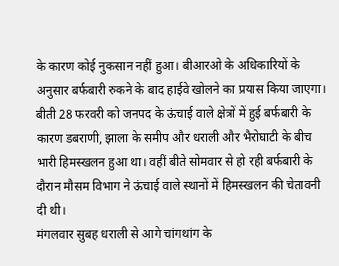के कारण कोई नुकसान नहीं हुआ। बीआरओ के अधिकारियों के अनुसार बर्फबारी रुकने के बाद हाईवे खोलने का प्रयास किया जाएगा।
बीती 28 फरवरी को जनपद के ऊंचाई वाले क्षेत्रों में हुई बर्फबारी के कारण डबराणी, झाला के समीप और धराली और भैरोघाटी के बीच भारी हिमस्खलन हुआ था। वहीं बीते सोमवार से हो रही बर्फबारी के दौरान मौसम विभाग ने ऊंचाई वाले स्थानों में हिमस्खलन की चेतावनी दी थी।
मंगलवार सुबह धराली से आगे चांगथांग के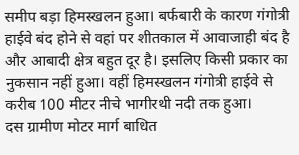समीप बड़ा हिमस्खलन हुआ। बर्फबारी के कारण गंगोत्री हाईवे बंद होने से वहां पर शीतकाल में आवाजाही बंद है और आबादी क्षेत्र बहुत दूर है। इसलिए किसी प्रकार का नुकसान नहीं हुआ। वहीं हिमस्खलन गंगोत्री हाईवे से करीब 100 मीटर नीचे भागीरथी नदी तक हुआ।
दस ग्रामीण मोटर मार्ग बाधित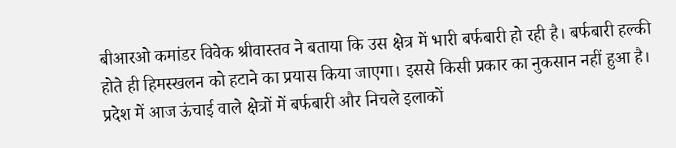बीआरओ कमांडर विवेक श्रीवास्तव ने बताया कि उस क्षेत्र में भारी बर्फबारी हो रही है। बर्फबारी हल्की होते ही हिमस्खलन को हटाने का प्रयास किया जाएगा। इससे किसी प्रकार का नुकसान नहीं हुआ है।
प्रदेश में आज ऊंचाई वाले क्षेत्रों में बर्फबारी और निचले इलाकों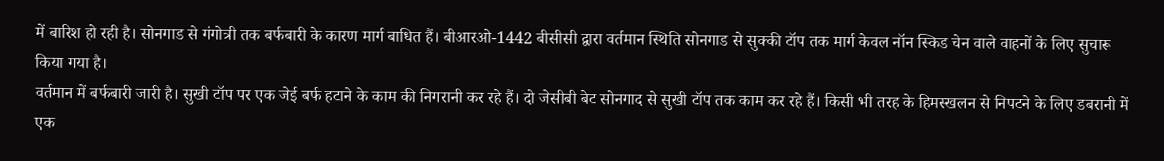में बारिश हो रही है। सोनगाड से गंगोत्री तक बर्फबारी के कारण मार्ग बाधित हैं। बीआरओ-1442 बीसीसी द्वारा वर्तमान स्थिति सोनगाड से सुक्की टॉप तक मार्ग केवल नॉन स्किड चेन वाले वाहनों के लिए सुचारू किया गया है।
वर्तमान में बर्फबारी जारी है। सुखी टॉप पर एक जेई बर्फ हटाने के काम की निगरानी कर रहे हैं। दो जेसीबी बेट सोनगाद से सुखी टॉप तक काम कर रहे हैं। किसी भी तरह के हिमस्खलन से निपटने के लिए डबरानी में एक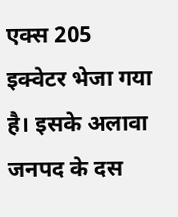एक्स 205 इक्वेटर भेजा गया है। इसके अलावा जनपद के दस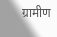ग्रामीण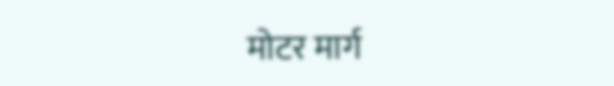मोटर मार्ग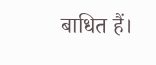बाधित हैं।